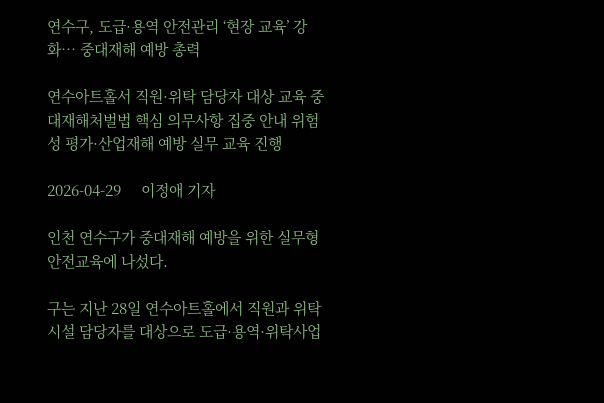연수구, 도급·용역 안전관리 ‘현장 교육’ 강화… 중대재해 예방 총력

연수아트홀서 직원·위탁 담당자 대상 교육 중대재해처벌법 핵심 의무사항 집중 안내 위험성 평가·산업재해 예방 실무 교육 진행

2026-04-29     이정애 기자

인천 연수구가 중대재해 예방을 위한 실무형 안전교육에 나섰다.

구는 지난 28일 연수아트홀에서 직원과 위탁시설 담당자를 대상으로 도급·용역·위탁사업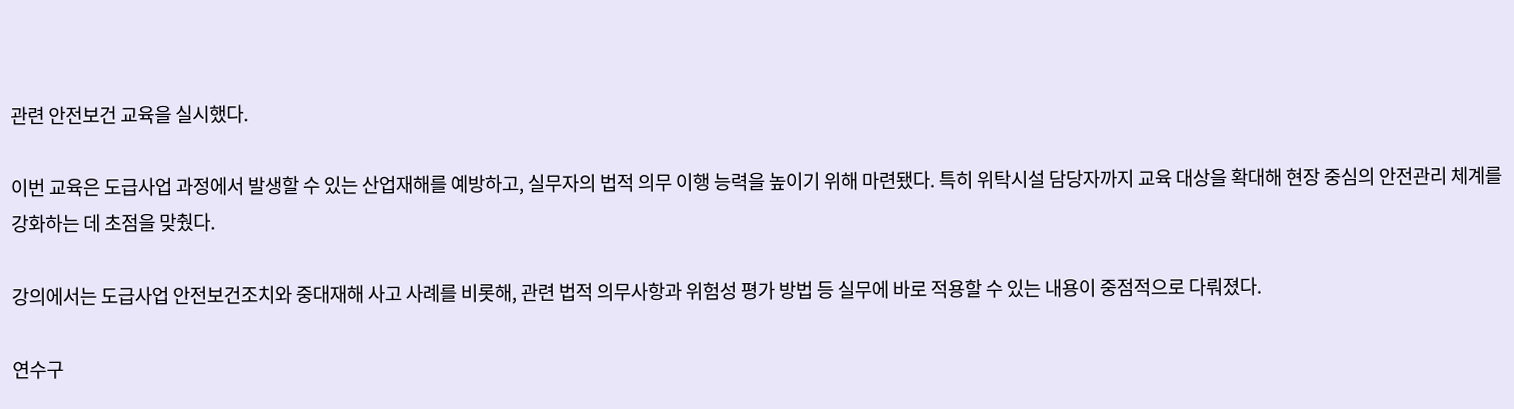관련 안전보건 교육을 실시했다.

이번 교육은 도급사업 과정에서 발생할 수 있는 산업재해를 예방하고, 실무자의 법적 의무 이행 능력을 높이기 위해 마련됐다. 특히 위탁시설 담당자까지 교육 대상을 확대해 현장 중심의 안전관리 체계를 강화하는 데 초점을 맞췄다.

강의에서는 도급사업 안전보건조치와 중대재해 사고 사례를 비롯해, 관련 법적 의무사항과 위험성 평가 방법 등 실무에 바로 적용할 수 있는 내용이 중점적으로 다뤄졌다.

연수구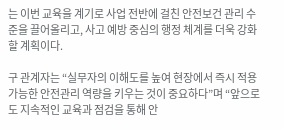는 이번 교육을 계기로 사업 전반에 걸친 안전보건 관리 수준을 끌어올리고, 사고 예방 중심의 행정 체계를 더욱 강화할 계획이다.

구 관계자는 “실무자의 이해도를 높여 현장에서 즉시 적용 가능한 안전관리 역량을 키우는 것이 중요하다”며 “앞으로도 지속적인 교육과 점검을 통해 안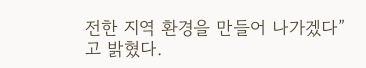전한 지역 환경을 만들어 나가겠다”고 밝혔다.